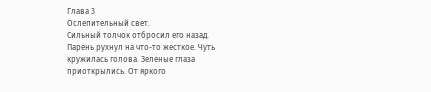Глава 3
Ослепительный свет.
Сильный толчок отбросил его назад.
Парень рухнул на что-то жесткое. Чуть кружилась голова. Зеленые глаза приоткрылись. От яркого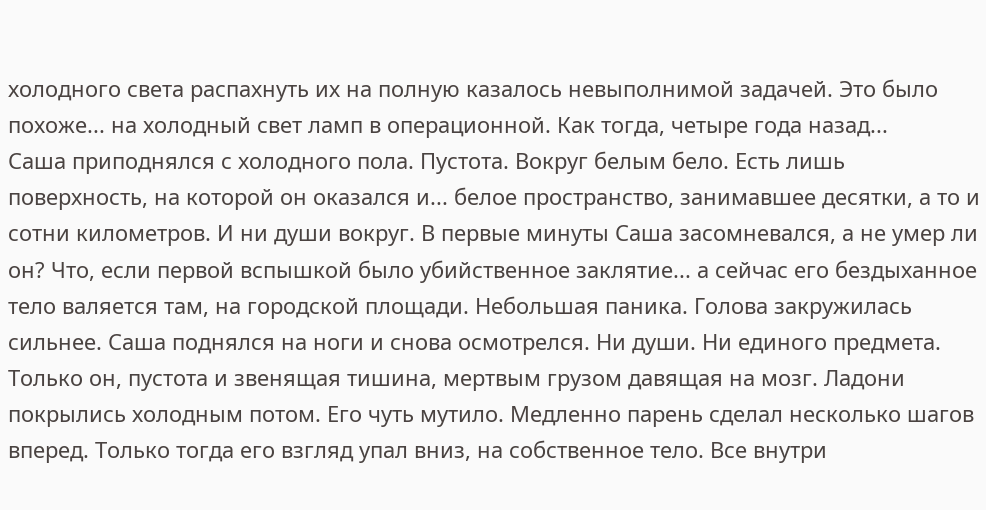холодного света распахнуть их на полную казалось невыполнимой задачей. Это было похоже... на холодный свет ламп в операционной. Как тогда, четыре года назад...
Саша приподнялся с холодного пола. Пустота. Вокруг белым бело. Есть лишь поверхность, на которой он оказался и... белое пространство, занимавшее десятки, а то и сотни километров. И ни души вокруг. В первые минуты Саша засомневался, а не умер ли он? Что, если первой вспышкой было убийственное заклятие... а сейчас его бездыханное тело валяется там, на городской площади. Небольшая паника. Голова закружилась сильнее. Саша поднялся на ноги и снова осмотрелся. Ни души. Ни единого предмета. Только он, пустота и звенящая тишина, мертвым грузом давящая на мозг. Ладони покрылись холодным потом. Его чуть мутило. Медленно парень сделал несколько шагов вперед. Только тогда его взгляд упал вниз, на собственное тело. Все внутри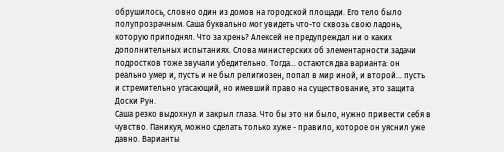обрушилось, словно один из домов на городской площади. Его тело было полупрозрачным. Саша буквально мог увидеть что-то сквозь свою ладонь, которую приподнял. Что за хрень? Алексей не предупреждал ни о каких дополнительных испытаниях. Слова министерских об элементарности задачи подростков тоже звучали убедительно. Тогда... остаются два варианта: он реально умер и, пусть и не был религиозен, попал в мир иной, и второй... пусть и стремительно угасающий, но имевший право на существование, это защита Доски Рун.
Саша резко выдохнул и закрыл глаза. Что бы это ни было, нужно привести себя в чувство. Паникуя, можно сделать только хуже - правило, которое он уяснил уже давно. Варианты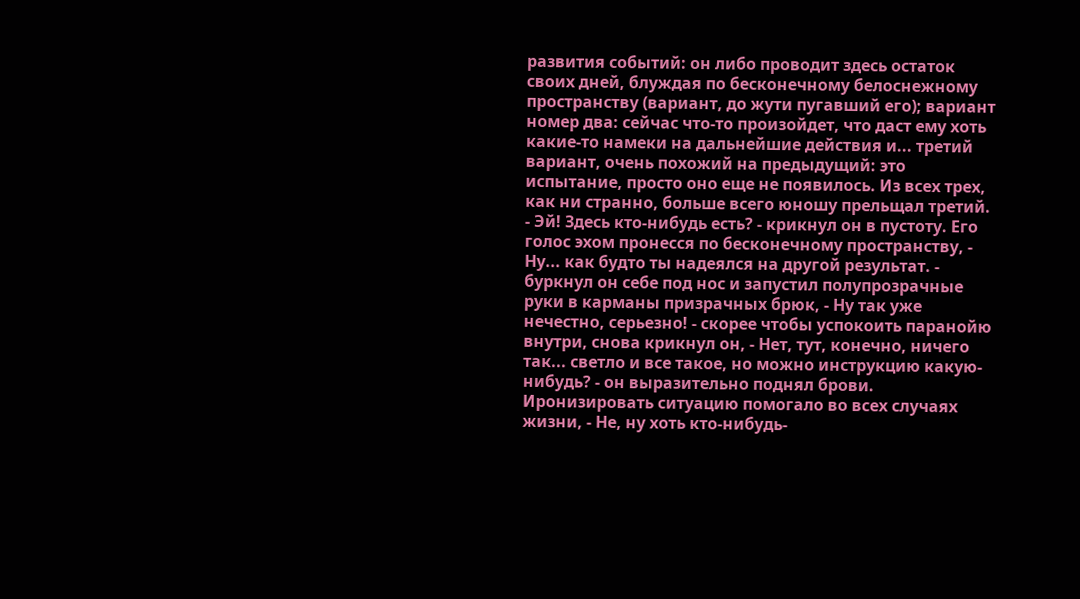развития событий: он либо проводит здесь остаток своих дней, блуждая по бесконечному белоснежному пространству (вариант, до жути пугавший его); вариант номер два: сейчас что-то произойдет, что даст ему хоть какие-то намеки на дальнейшие действия и... третий вариант, очень похожий на предыдущий: это испытание, просто оно еще не появилось. Из всех трех, как ни странно, больше всего юношу прельщал третий.
- Эй! Здесь кто-нибудь есть? - крикнул он в пустоту. Его голос эхом пронесся по бесконечному пространству, - Ну... как будто ты надеялся на другой результат. - буркнул он себе под нос и запустил полупрозрачные руки в карманы призрачных брюк, - Ну так уже нечестно, серьезно! - скорее чтобы успокоить паранойю внутри, снова крикнул он, - Нет, тут, конечно, ничего так... светло и все такое, но можно инструкцию какую-нибудь? - он выразительно поднял брови. Иронизировать ситуацию помогало во всех случаях жизни, - Не, ну хоть кто-нибудь-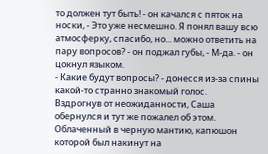то должен тут быть! - он качался с пяток на носки, - Это уже несмешно. Я понял вашу всю атмосферку, спасибо, но... можно ответить на пару вопросов? - он поджал губы, - М-да. - он цокнул языком.
- Какие будут вопросы? - донесся из-за спины какой-то странно знакомый голос.
Вздрогнув от неожиданности, Саша обернулся и тут же пожалел об этом. Облаченный в черную мантию, капюшон которой был накинут на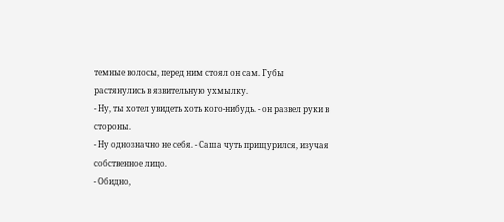темные волосы, перед ним стоял он сам. Губы растянулись в язвительную ухмылку.
- Ну, ты хотел увидеть хоть кого-нибудь. - он развел руки в стороны.
- Ну однозначно не себя. - Саша чуть прищурился, изучая собственное лицо.
- Обидно,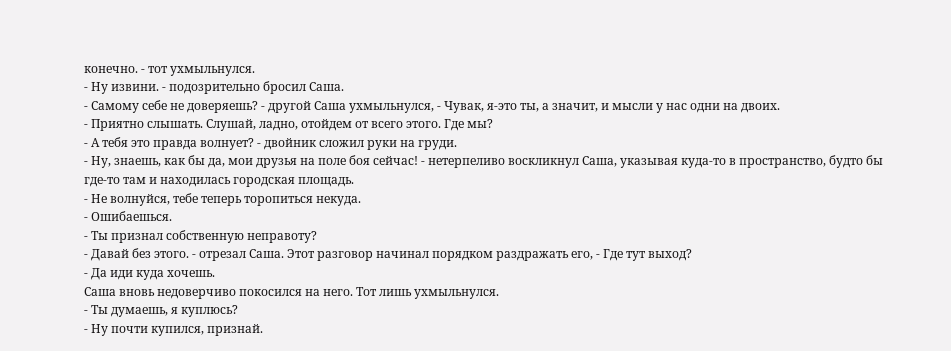конечно. - тот ухмыльнулся.
- Ну извини. - подозрительно бросил Саша.
- Самому себе не доверяешь? - другой Саша ухмыльнулся, - Чувак, я-это ты, а значит, и мысли у нас одни на двоих.
- Приятно слышать. Слушай, ладно, отойдем от всего этого. Где мы?
- А тебя это правда волнует? - двойник сложил руки на груди.
- Ну, знаешь, как бы да, мои друзья на поле боя сейчас! - нетерпеливо воскликнул Саша, указывая куда-то в пространство, будто бы где-то там и находилась городская площадь.
- Не волнуйся, тебе теперь торопиться некуда.
- Ошибаешься.
- Ты признал собственную неправоту?
- Давай без этого. - отрезал Саша. Этот разговор начинал порядком раздражать его, - Где тут выход?
- Да иди куда хочешь.
Саша вновь недоверчиво покосился на него. Тот лишь ухмыльнулся.
- Ты думаешь, я куплюсь?
- Ну почти купился, признай.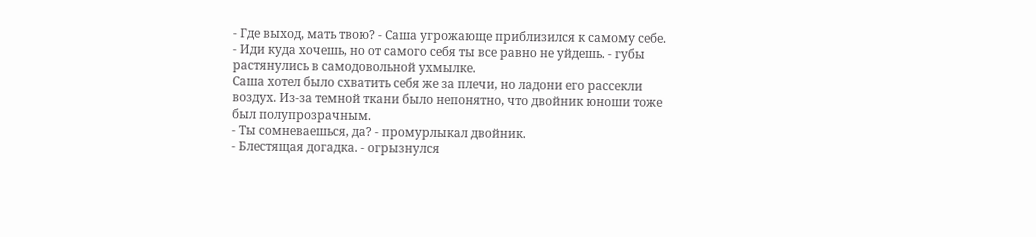- Где выход, мать твою? - Саша угрожающе приблизился к самому себе.
- Иди куда хочешь, но от самого себя ты все равно не уйдешь. - губы растянулись в самодовольной ухмылке.
Саша хотел было схватить себя же за плечи, но ладони его рассекли воздух. Из-за темной ткани было непонятно, что двойник юноши тоже был полупрозрачным.
- Ты сомневаешься, да? - промурлыкал двойник.
- Блестящая догадка. - огрызнулся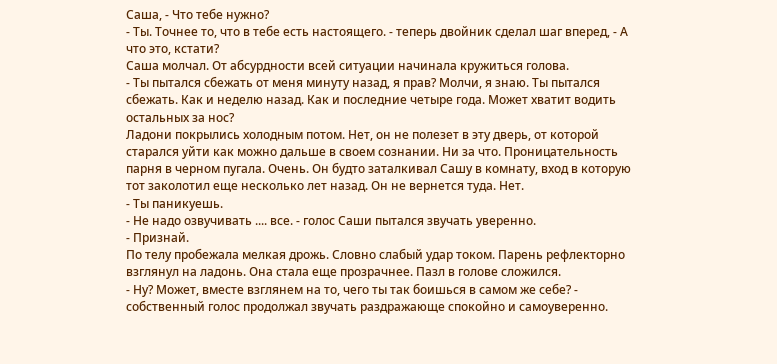Саша, - Что тебе нужно?
- Ты. Точнее то, что в тебе есть настоящего. - теперь двойник сделал шаг вперед, - А что это, кстати?
Саша молчал. От абсурдности всей ситуации начинала кружиться голова.
- Ты пытался сбежать от меня минуту назад, я прав? Молчи, я знаю. Ты пытался сбежать. Как и неделю назад. Как и последние четыре года. Может хватит водить остальных за нос?
Ладони покрылись холодным потом. Нет, он не полезет в эту дверь, от которой старался уйти как можно дальше в своем сознании. Ни за что. Проницательность парня в черном пугала. Очень. Он будто заталкивал Сашу в комнату, вход в которую тот заколотил еще несколько лет назад. Он не вернется туда. Нет.
- Ты паникуешь.
- Не надо озвучивать .... все. - голос Саши пытался звучать уверенно.
- Признай.
По телу пробежала мелкая дрожь. Словно слабый удар током. Парень рефлекторно взглянул на ладонь. Она стала еще прозрачнее. Пазл в голове сложился.
- Ну? Может, вместе взглянем на то, чего ты так боишься в самом же себе? - собственный голос продолжал звучать раздражающе спокойно и самоуверенно.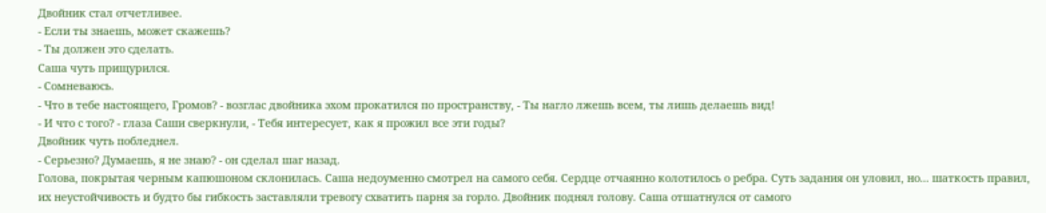Двойник стал отчетливее.
- Если ты знаешь, может скажешь?
- Ты должен это сделать.
Саша чуть прищурился.
- Сомневаюсь.
- Что в тебе настоящего, Громов? - возглас двойника эхом прокатился по пространству, - Ты нагло лжешь всем, ты лишь делаешь вид!
- И что с того? - глаза Саши сверкнули, - Тебя интересует, как я прожил все эти годы?
Двойник чуть побледнел.
- Серьезно? Думаешь, я не знаю? - он сделал шаг назад.
Голова, покрытая черным капюшоном склонилась. Саша недоуменно смотрел на самого себя. Сердце отчаянно колотилось о ребра. Суть задания он уловил, но... шаткость правил, их неустойчивость и будто бы гибкость заставляли тревогу схватить парня за горло. Двойник поднял голову. Саша отшатнулся от самого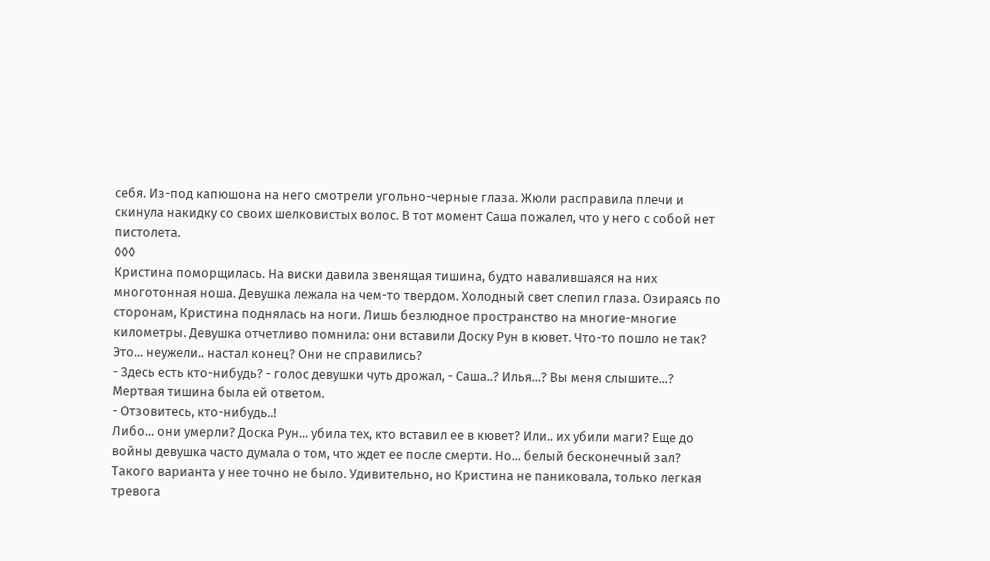себя. Из-под капюшона на него смотрели угольно-черные глаза. Жюли расправила плечи и скинула накидку со своих шелковистых волос. В тот момент Саша пожалел, что у него с собой нет пистолета.
◊◊◊
Кристина поморщилась. На виски давила звенящая тишина, будто навалившаяся на них многотонная ноша. Девушка лежала на чем-то твердом. Холодный свет слепил глаза. Озираясь по сторонам, Кристина поднялась на ноги. Лишь безлюдное пространство на многие-многие километры. Девушка отчетливо помнила: они вставили Доску Рун в кювет. Что-то пошло не так? Это... неужели.. настал конец? Они не справились?
- Здесь есть кто-нибудь? - голос девушки чуть дрожал, - Саша..? Илья...? Вы меня слышите...?
Мертвая тишина была ей ответом.
- Отзовитесь, кто-нибудь..!
Либо... они умерли? Доска Рун... убила тех, кто вставил ее в кювет? Или.. их убили маги? Еще до войны девушка часто думала о том, что ждет ее после смерти. Но... белый бесконечный зал? Такого варианта у нее точно не было. Удивительно, но Кристина не паниковала, только легкая тревога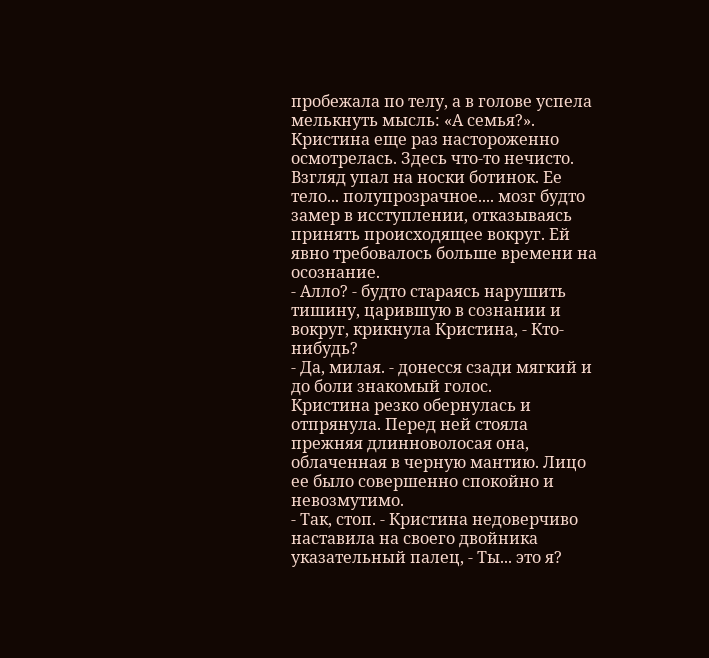пробежала по телу, а в голове успела мелькнуть мысль: «А семья?». Кристина еще раз настороженно осмотрелась. Здесь что-то нечисто. Взгляд упал на носки ботинок. Ее тело... полупрозрачное.... мозг будто замер в исступлении, отказываясь принять происходящее вокруг. Ей явно требовалось больше времени на осознание.
- Алло? - будто стараясь нарушить тишину, царившую в сознании и вокруг, крикнула Кристина, - Кто-нибудь?
- Да, милая. - донесся сзади мягкий и до боли знакомый голос.
Кристина резко обернулась и отпрянула. Перед ней стояла прежняя длинноволосая она, облаченная в черную мантию. Лицо ее было совершенно спокойно и невозмутимо.
- Так, стоп. - Кристина недоверчиво наставила на своего двойника указательный палец, - Ты... это я?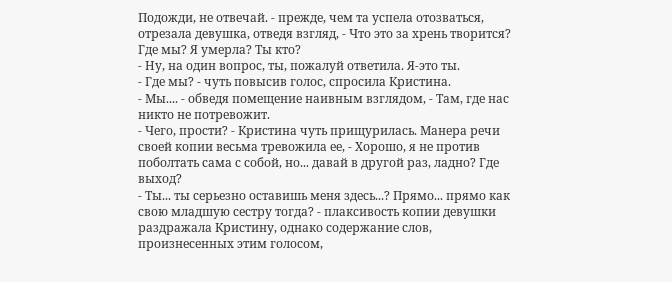Подожди, не отвечай. - прежде, чем та успела отозваться, отрезала девушка, отведя взгляд, - Что это за хрень творится? Где мы? Я умерла? Ты кто?
- Ну, на один вопрос, ты, пожалуй ответила. Я-это ты.
- Где мы? - чуть повысив голос, спросила Кристина.
- Мы.... - обведя помещение наивным взглядом, - Там, где нас никто не потревожит.
- Чего, прости? - Кристина чуть прищурилась. Манера речи своей копии весьма тревожила ее, - Хорошо, я не против поболтать сама с собой, но... давай в другой раз, ладно? Где выход?
- Ты... ты серьезно оставишь меня здесь...? Прямо... прямо как свою младшую сестру тогда? - плаксивость копии девушки раздражала Кристину, однако содержание слов, произнесенных этим голосом,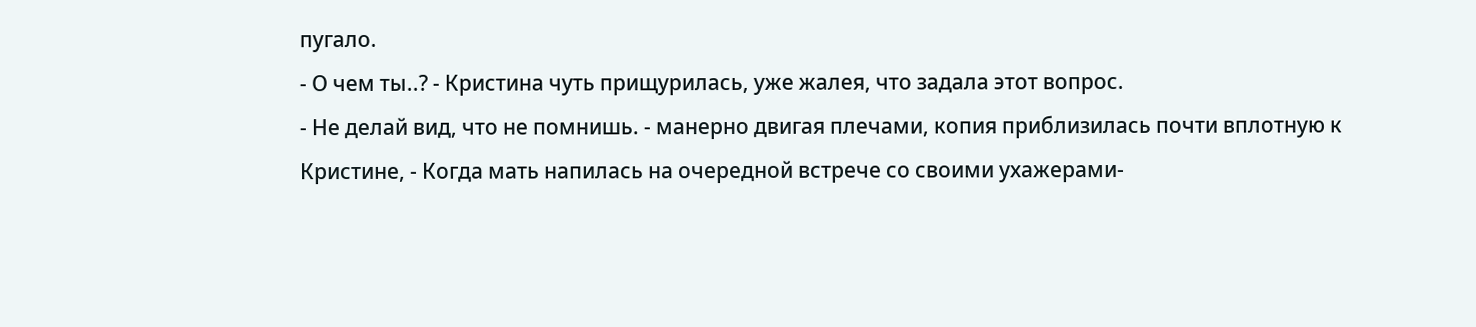пугало.
- О чем ты..? - Кристина чуть прищурилась, уже жалея, что задала этот вопрос.
- Не делай вид, что не помнишь. - манерно двигая плечами, копия приблизилась почти вплотную к Кристине, - Когда мать напилась на очередной встрече со своими ухажерами-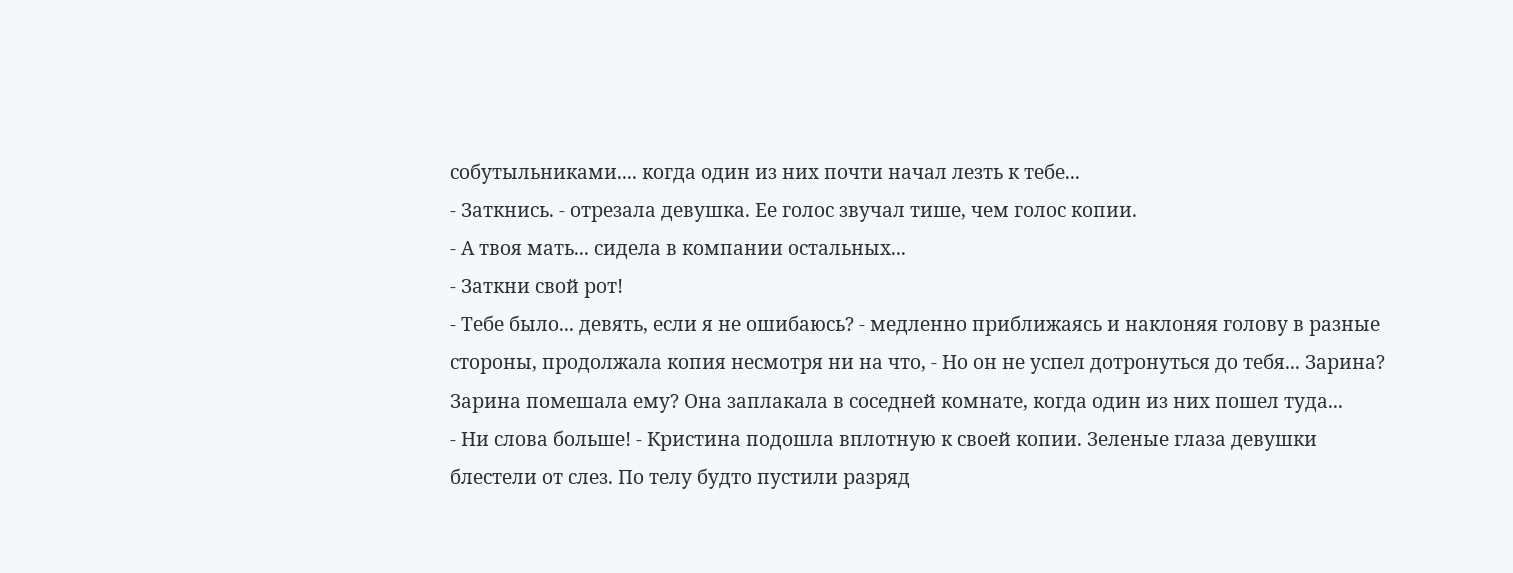собутыльниками.... когда один из них почти начал лезть к тебе...
- Заткнись. - отрезала девушка. Ее голос звучал тише, чем голос копии.
- А твоя мать... сидела в компании остальных...
- Заткни свой рот!
- Тебе было... девять, если я не ошибаюсь? - медленно приближаясь и наклоняя голову в разные стороны, продолжала копия несмотря ни на что, - Но он не успел дотронуться до тебя... Зарина? Зарина помешала ему? Она заплакала в соседней комнате, когда один из них пошел туда...
- Ни слова больше! - Кристина подошла вплотную к своей копии. Зеленые глаза девушки блестели от слез. По телу будто пустили разряд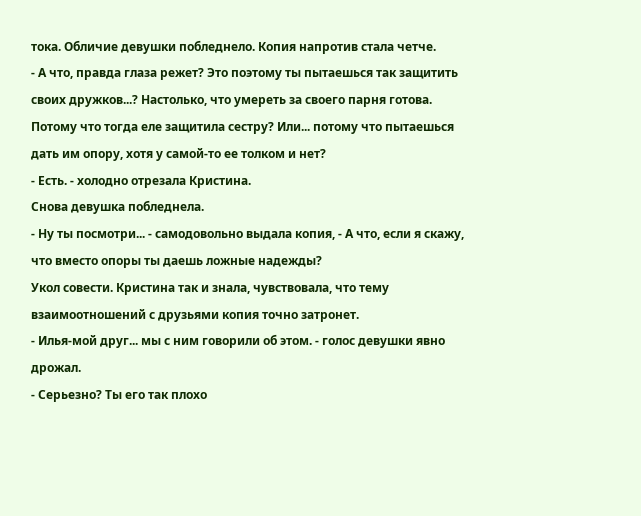тока. Обличие девушки побледнело. Копия напротив стала четче.
- А что, правда глаза режет? Это поэтому ты пытаешься так защитить своих дружков...? Настолько, что умереть за своего парня готова. Потому что тогда еле защитила сестру? Или... потому что пытаешься дать им опору, хотя у самой-то ее толком и нет?
- Есть. - холодно отрезала Кристина.
Снова девушка побледнела.
- Ну ты посмотри... - самодовольно выдала копия, - А что, если я скажу, что вместо опоры ты даешь ложные надежды?
Укол совести. Кристина так и знала, чувствовала, что тему взаимоотношений с друзьями копия точно затронет.
- Илья-мой друг... мы с ним говорили об этом. - голос девушки явно дрожал.
- Серьезно? Ты его так плохо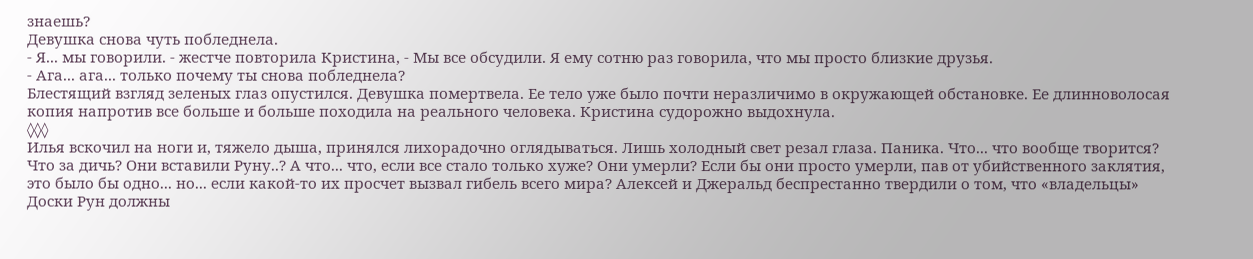знаешь?
Девушка снова чуть побледнела.
- Я... мы говорили. - жестче повторила Кристина, - Мы все обсудили. Я ему сотню раз говорила, что мы просто близкие друзья.
- Ага... ага... только почему ты снова побледнела?
Блестящий взгляд зеленых глаз опустился. Девушка помертвела. Ее тело уже было почти неразличимо в окружающей обстановке. Ее длинноволосая копия напротив все больше и больше походила на реального человека. Кристина судорожно выдохнула.
◊◊◊
Илья вскочил на ноги и, тяжело дыша, принялся лихорадочно оглядываться. Лишь холодный свет резал глаза. Паника. Что... что вообще творится? Что за дичь? Они вставили Руну..? А что... что, если все стало только хуже? Они умерли? Если бы они просто умерли, пав от убийственного заклятия, это было бы одно... но... если какой-то их просчет вызвал гибель всего мира? Алексей и Джеральд беспрестанно твердили о том, что «владельцы» Доски Рун должны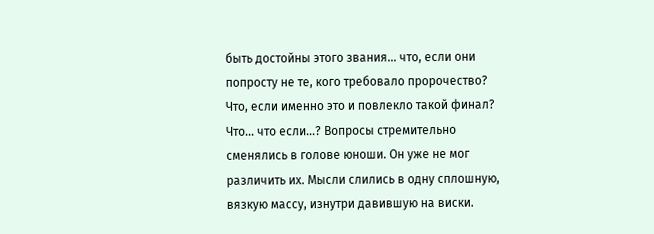быть достойны этого звания... что, если они попросту не те, кого требовало пророчество? Что, если именно это и повлекло такой финал? Что... что если...? Вопросы стремительно сменялись в голове юноши. Он уже не мог различить их. Мысли слились в одну сплошную, вязкую массу, изнутри давившую на виски.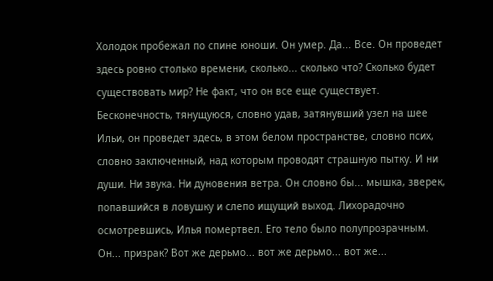Холодок пробежал по спине юноши. Он умер. Да... Все. Он проведет здесь ровно столько времени, сколько... сколько что? Сколько будет существовать мир? Не факт, что он все еще существует. Бесконечность, тянущуюся, словно удав, затянувший узел на шее Ильи, он проведет здесь, в этом белом пространстве, словно псих, словно заключенный, над которым проводят страшную пытку. И ни души. Ни звука. Ни дуновения ветра. Он словно бы... мышка, зверек, попавшийся в ловушку и слепо ищущий выход. Лихорадочно осмотревшись, Илья помертвел. Его тело было полупрозрачным. Он... призрак? Вот же дерьмо... вот же дерьмо... вот же...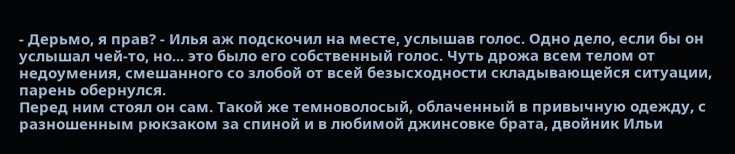- Дерьмо, я прав? - Илья аж подскочил на месте, услышав голос. Одно дело, если бы он услышал чей-то, но... это было его собственный голос. Чуть дрожа всем телом от недоумения, смешанного со злобой от всей безысходности складывающейся ситуации, парень обернулся.
Перед ним стоял он сам. Такой же темноволосый, облаченный в привычную одежду, с разношенным рюкзаком за спиной и в любимой джинсовке брата, двойник Ильи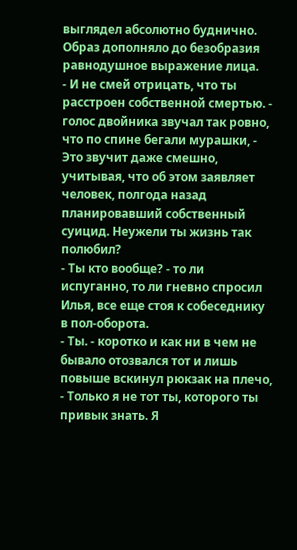выглядел абсолютно буднично. Образ дополняло до безобразия равнодушное выражение лица.
- И не смей отрицать, что ты расстроен собственной смертью. - голос двойника звучал так ровно, что по спине бегали мурашки, - Это звучит даже смешно, учитывая, что об этом заявляет человек, полгода назад планировавший собственный суицид. Неужели ты жизнь так полюбил?
- Ты кто вообще? - то ли испуганно, то ли гневно спросил Илья, все еще стоя к собеседнику в пол-оборота.
- Ты. - коротко и как ни в чем не бывало отозвался тот и лишь повыше вскинул рюкзак на плечо, - Только я не тот ты, которого ты привык знать. Я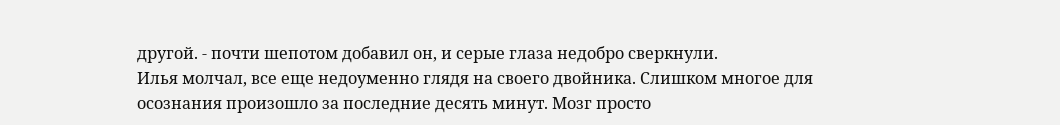другой. - почти шепотом добавил он, и серые глаза недобро сверкнули.
Илья молчал, все еще недоуменно глядя на своего двойника. Слишком многое для осознания произошло за последние десять минут. Мозг просто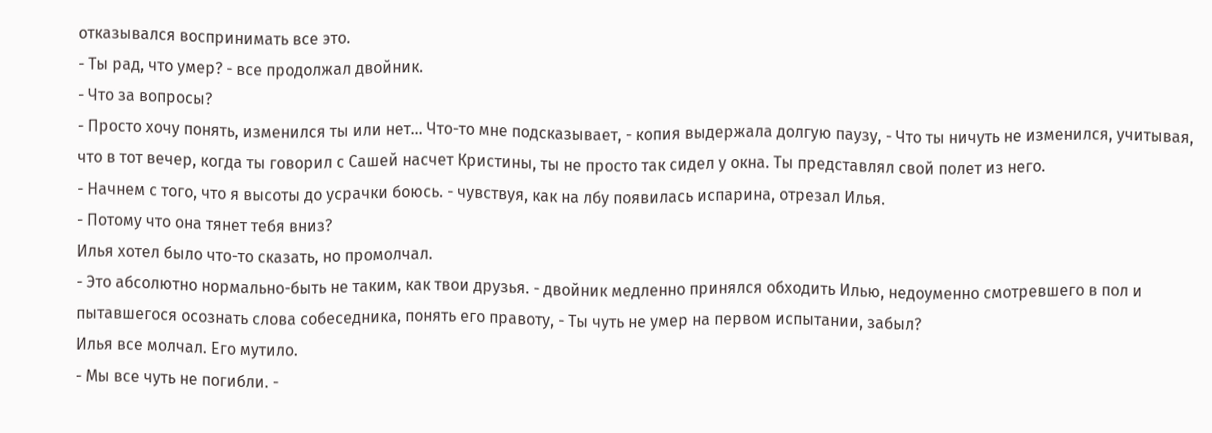отказывался воспринимать все это.
- Ты рад, что умер? - все продолжал двойник.
- Что за вопросы?
- Просто хочу понять, изменился ты или нет... Что-то мне подсказывает, - копия выдержала долгую паузу, - Что ты ничуть не изменился, учитывая, что в тот вечер, когда ты говорил с Сашей насчет Кристины, ты не просто так сидел у окна. Ты представлял свой полет из него.
- Начнем с того, что я высоты до усрачки боюсь. - чувствуя, как на лбу появилась испарина, отрезал Илья.
- Потому что она тянет тебя вниз?
Илья хотел было что-то сказать, но промолчал.
- Это абсолютно нормально-быть не таким, как твои друзья. - двойник медленно принялся обходить Илью, недоуменно смотревшего в пол и пытавшегося осознать слова собеседника, понять его правоту, - Ты чуть не умер на первом испытании, забыл?
Илья все молчал. Его мутило.
- Мы все чуть не погибли. -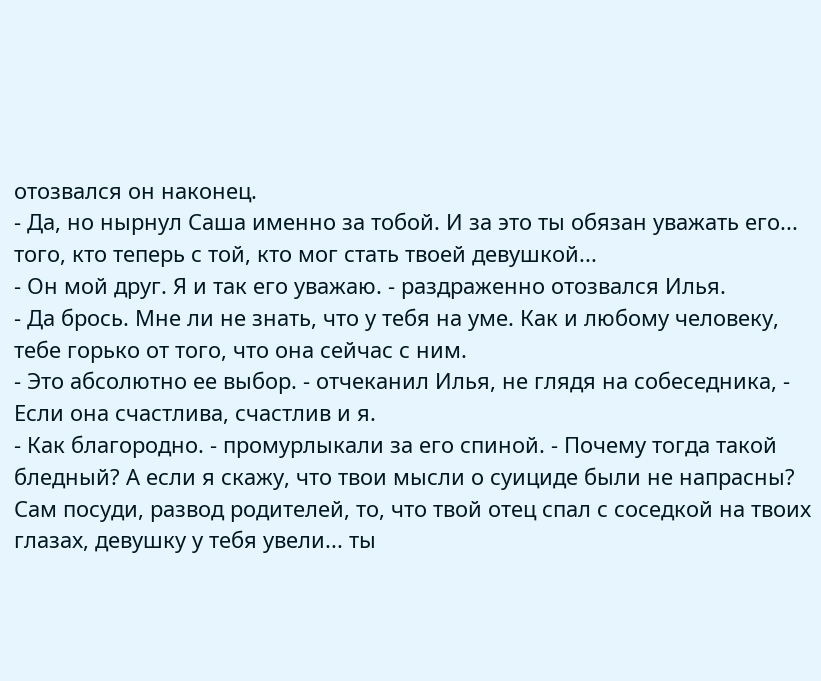отозвался он наконец.
- Да, но нырнул Саша именно за тобой. И за это ты обязан уважать его... того, кто теперь с той, кто мог стать твоей девушкой...
- Он мой друг. Я и так его уважаю. - раздраженно отозвался Илья.
- Да брось. Мне ли не знать, что у тебя на уме. Как и любому человеку, тебе горько от того, что она сейчас с ним.
- Это абсолютно ее выбор. - отчеканил Илья, не глядя на собеседника, - Если она счастлива, счастлив и я.
- Как благородно. - промурлыкали за его спиной. - Почему тогда такой бледный? А если я скажу, что твои мысли о суициде были не напрасны? Сам посуди, развод родителей, то, что твой отец спал с соседкой на твоих глазах, девушку у тебя увели... ты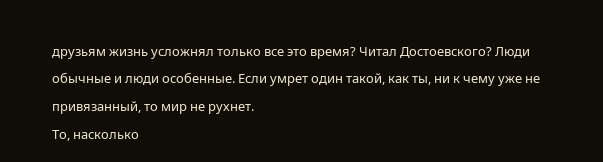друзьям жизнь усложнял только все это время? Читал Достоевского? Люди обычные и люди особенные. Если умрет один такой, как ты, ни к чему уже не привязанный, то мир не рухнет.
То, насколько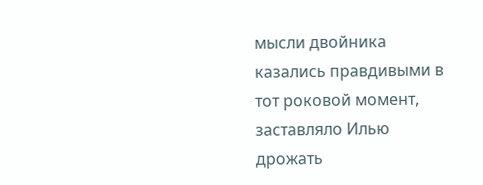мысли двойника казались правдивыми в тот роковой момент, заставляло Илью дрожать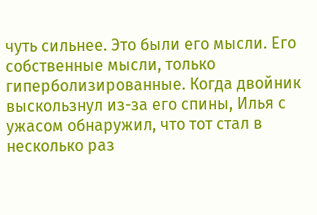чуть сильнее. Это были его мысли. Его собственные мысли, только гиперболизированные. Когда двойник выскользнул из-за его спины, Илья с ужасом обнаружил, что тот стал в несколько раз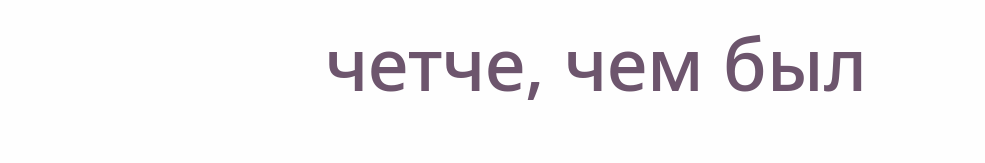четче, чем был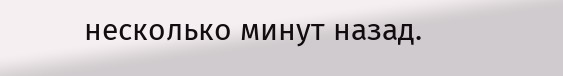несколько минут назад.